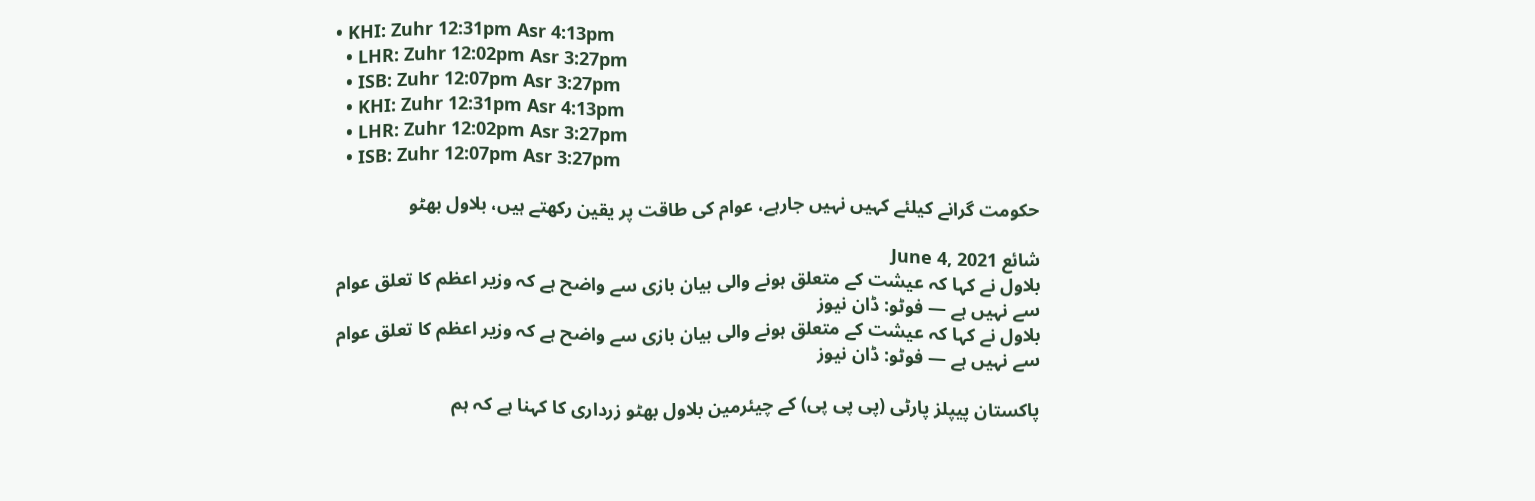• KHI: Zuhr 12:31pm Asr 4:13pm
  • LHR: Zuhr 12:02pm Asr 3:27pm
  • ISB: Zuhr 12:07pm Asr 3:27pm
  • KHI: Zuhr 12:31pm Asr 4:13pm
  • LHR: Zuhr 12:02pm Asr 3:27pm
  • ISB: Zuhr 12:07pm Asr 3:27pm

حکومت گرانے کیلئے کہیں نہیں جارہے، عوام کی طاقت پر یقین رکھتے ہیں، بلاول بھٹو

شائع June 4, 2021
بلاول نے کہا کہ عیشت کے متعلق ہونے والی بیان بازی سے واضح ہے کہ وزیر اعظم کا تعلق عوام سے نہیں ہے — فوٹو: ڈان نیوز
بلاول نے کہا کہ عیشت کے متعلق ہونے والی بیان بازی سے واضح ہے کہ وزیر اعظم کا تعلق عوام سے نہیں ہے — فوٹو: ڈان نیوز

پاکستان پیپلز پارٹی (پی پی پی) کے چیئرمین بلاول بھٹو زرداری کا کہنا ہے کہ ہم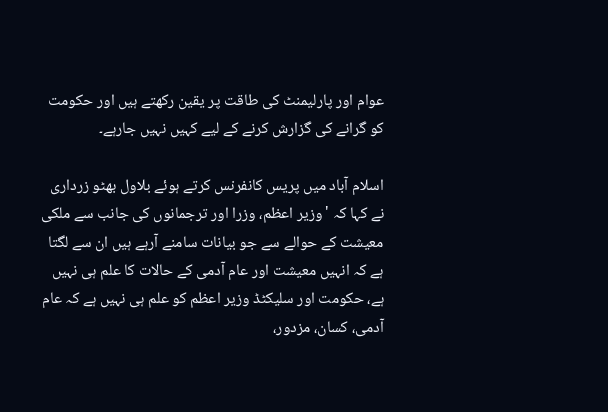عوام اور پارلیمنٹ کی طاقت پر یقین رکھتے ہیں اور حکومت کو گرانے کی گزارش کرنے کے لیے کہیں نہیں جارہے۔

اسلام آباد میں پریس کانفرنس کرتے ہوئے بلاول بھٹو زرداری نے کہا کہ 'وزیر اعظم، وزرا اور ترجمانوں کی جانب سے ملکی معیشت کے حوالے سے جو بیانات سامنے آرہے ہیں ان سے لگتا ہے کہ انہیں معیشت اور عام آدمی کے حالات کا علم ہی نہیں ہے، حکومت اور سلیکٹڈ وزیر اعظم کو علم ہی نہیں ہے کہ عام آدمی، کسان، مزدور،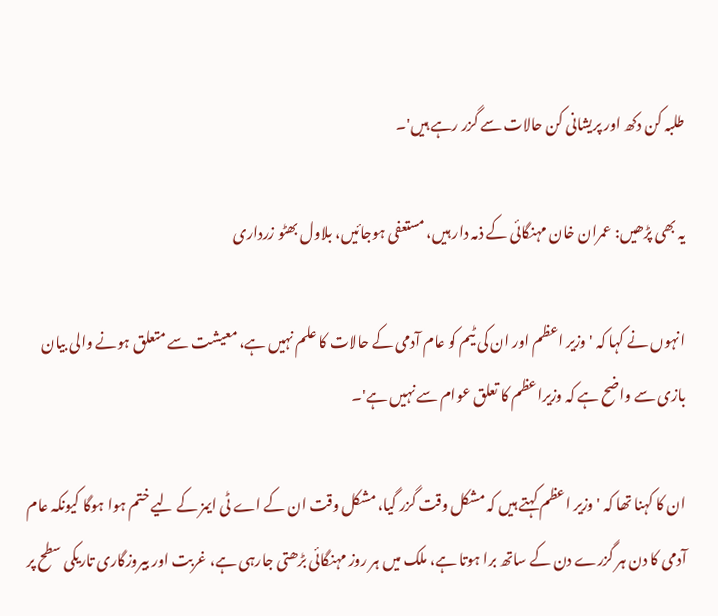طلبہ کن دکھ اور پریشانی کن حالات سے گزر رہے ہیں'۔

یہ بھی پڑھیں: عمران خان مہنگائی کے ذمہ دار ہیں، مستعفی ہوجائیں، بلاول بھٹو زرداری

انہوں نے کہا کہ 'وزیر اعظم اور ان کی ٹیم کو عام آدمی کے حالات کا علم نہیں ہے، معیشت سے متعلق ہونے والی بیان بازی سے واضح ہے کہ وزیراعظم کا تعلق عوام سے نہیں ہے'۔

ان کا کہنا تھا کہ 'وزیر اعظم کہتے ہیں کہ مشکل وقت گزر گیا، مشکل وقت ان کے اے ٹی ایمز کے لیے ختم ہوا ہوگا کیونکہ عام آدمی کا دن ہر گزرے دن کے ساتھ برا ہوتا ہے، ملک میں ہر روز مہنگائی بڑھتی جارہی ہے، غربت اور بیروزگاری تاریکی سطح پر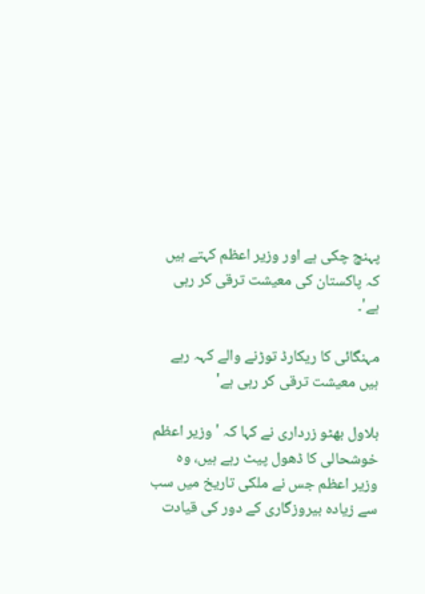پہنچ چکی ہے اور وزیر اعظم کہتے ہیں کہ پاکستان کی معیشت ترقی کر رہی ہے'۔

مہنگائی کا ریکارڈ توڑنے والے کہہ رہے ہیں معیشت ترقی کر رہی ہے'

بلاول بھٹو زرداری نے کہا کہ 'وزیر اعظم خوشحالی کا ڈھول پیٹ رہے ہیں، وہ وزیر اعظم جس نے ملکی تاریخ میں سب سے زیادہ بیروزگاری کے دور کی قیادت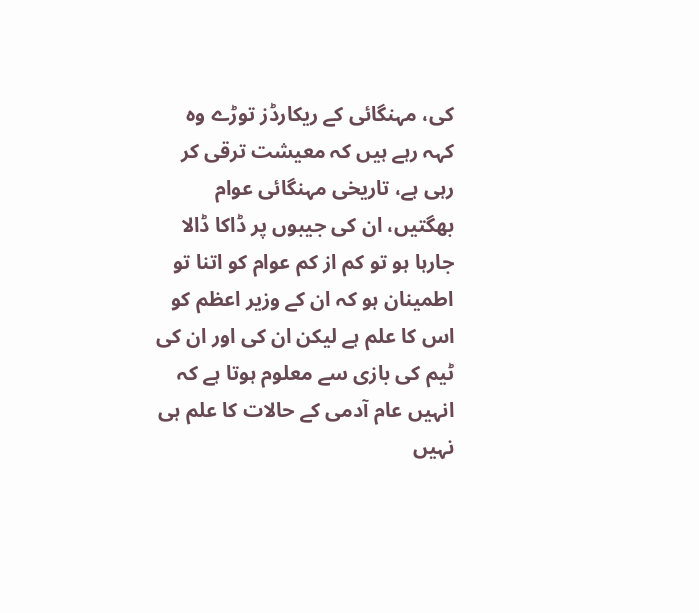کی، مہنگائی کے ریکارڈز توڑے وہ کہہ رہے ہیں کہ معیشت ترقی کر رہی ہے، تاریخی مہنگائی عوام بھگتیں، ان کی جیبوں پر ڈاکا ڈالا جارہا ہو تو کم از کم عوام کو اتنا تو اطمینان ہو کہ ان کے وزیر اعظم کو اس کا علم ہے لیکن ان کی اور ان کی ٹیم کی بازی سے معلوم ہوتا ہے کہ انہیں عام آدمی کے حالات کا علم ہی نہیں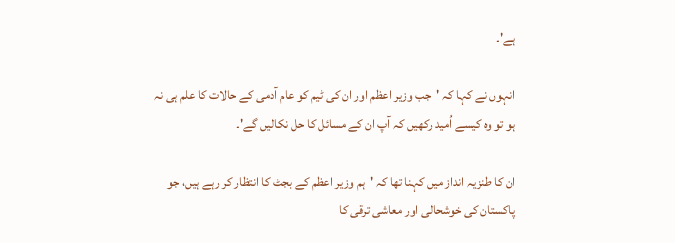ہے'۔

انہوں نے کہا کہ 'جب وزیر اعظم اور ان کی ٹیم کو عام آدمی کے حالات کا علم ہی نہ ہو تو وہ کیسے اُمید رکھیں کہ آپ ان کے مسائل کا حل نکالیں گے'۔

ان کا طنزیہ انداز میں کہنا تھا کہ 'ہم وزیر اعظم کے بجٹ کا انتظار کر رہے ہیں، جو پاکستان کی خوشحالی اور معاشی ترقی کا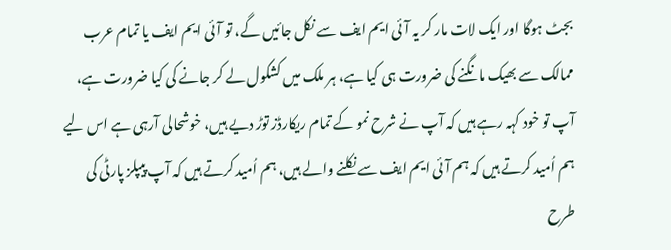بجٹ ہوگا اور ایک لات مار کر یہ آئی ایم ایف سے نکل جائیں گے، تو آئی ایم ایف یا تمام عرب ممالک سے بھیک مانگنے کی ضرورت ہی کیا ہے، ہر ملک میں کشکول لے کر جانے کی کیا ضرورت ہے، آپ تو خود کہہ رہے ہیں کہ آپ نے شرح نمو کے تمام ریکارڈز توڑ دیے ہیں، خوشحالی آرہی ہے اس لیے ہم اُمید کرتے ہیں کہ ہم آئی ایم ایف سے نکلنے والے ہیں، ہم اُمید کرتے ہیں کہ آپ پیپلز پارٹی کی طرح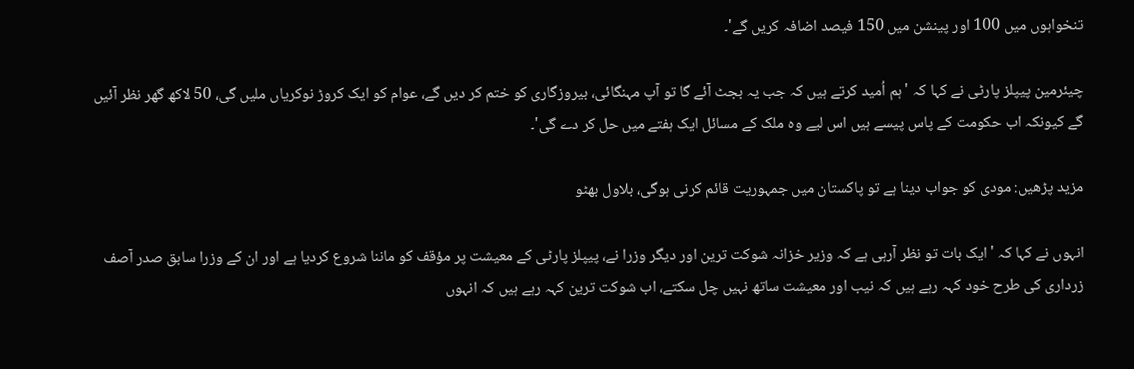تنخواہوں میں 100 اور پینشن میں 150 فیصد اضافہ کریں گے'۔

چیئرمین پیپلز پارٹی نے کہا کہ 'ہم اُمید کرتے ہیں کہ جب یہ بجٹ آئے گا تو آپ مہنگائی، بیروزگاری کو ختم کر دیں گے، عوام کو ایک کروڑ نوکریاں ملیں گی، 50 لاکھ گھر نظر آئیں گے کیونکہ اب حکومت کے پاس پیسے ہیں اس لیے وہ ملک کے مسائل ایک ہفتے میں حل کر دے گی'۔

مزید پڑھیں: مودی کو جواب دینا ہے تو پاکستان میں جمہوریت قائم کرنی ہوگی، بلاول بھٹو

انہوں نے کہا کہ 'ایک بات تو نظر آرہی ہے کہ وزیر خزانہ شوکت ترین اور دیگر وزرا نے، پیپلز پارٹی کے معیشت پر مؤقف کو ماننا شروع کردیا ہے اور ان کے وزرا سابق صدر آصف زرداری کی طرح خود کہہ رہے ہیں کہ نیب اور معیشت ساتھ نہیں چل سکتے، اب شوکت ترین کہہ رہے ہیں کہ انہوں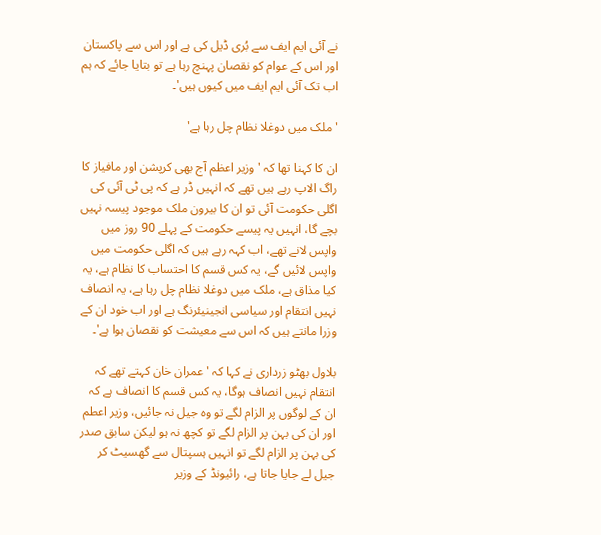نے آئی ایم ایف سے بُری ڈیل کی ہے اور اس سے پاکستان اور اس کے عوام کو نقصان پہنچ رہا ہے تو بتایا جائے کہ ہم اب تک آئی ایم ایف میں کیوں ہیں'۔

'ملک میں دوغلا نظام چل رہا ہے'

ان کا کہنا تھا کہ 'وزیر اعظم آج بھی کرپشن اور مافیاز کا راگ الاپ رہے ہیں تھے کہ انہیں ڈر ہے کہ پی ٹی آئی کی اگلی حکومت آئی تو ان کا بیرون ملک موجود پیسہ نہیں بچے گا، انہیں یہ پیسے حکومت کے پہلے 90 روز میں واپس لانے تھے، اب کہہ رہے ہیں کہ اگلی حکومت میں واپس لائیں گے، یہ کس قسم کا احتساب کا نظام ہے، یہ کیا مذاق ہے، ملک میں دوغلا نظام چل رہا ہے، یہ انصاف نہیں انتقام اور سیاسی انجینیئرنگ ہے اور اب خود ان کے وزرا مانتے ہیں کہ اس سے معیشت کو نقصان ہوا ہے'۔

بلاول بھٹو زرداری نے کہا کہ 'عمران خان کہتے تھے کہ انتقام نہیں انصاف ہوگا، یہ کس قسم کا انصاف ہے کہ ان کے لوگوں پر الزام لگے تو وہ جیل نہ جائیں، وزیر اعطم اور ان کی بہن پر الزام لگے تو کچھ نہ ہو لیکن سابق صدر کی بہن پر الزام لگے تو انہیں ہسپتال سے گھسیٹ کر جیل لے جایا جاتا ہے، رائیونڈ کے وزیر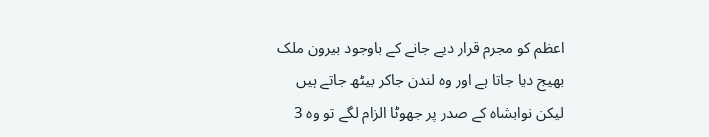اعظم کو مجرم قرار دیے جانے کے باوجود بیرون ملک بھیج دیا جاتا ہے اور وہ لندن جاکر بیٹھ جاتے ہیں لیکن نوابشاہ کے صدر پر جھوٹا الزام لگے تو وہ 3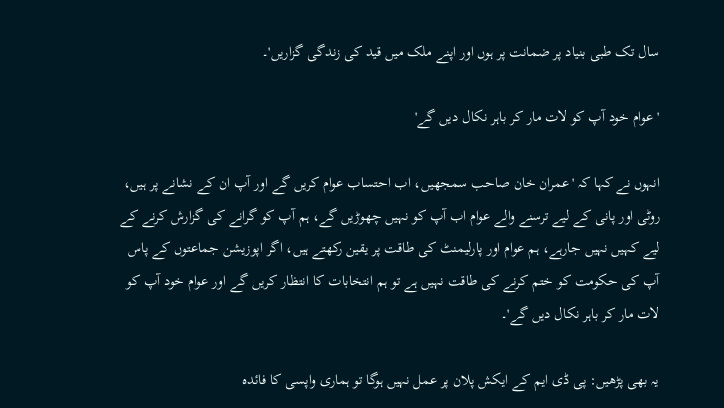سال تک طبی بنیاد پر ضمانت پر ہوں اور اپنے ملک میں قید کی زندگی گزاریں'۔

'عوام خود آپ کو لات مار کر باہر نکال دیں گے'

انہوں نے کہا کہ 'عمران خان صاحب سمجھیں، اب احتساب عوام کریں گے اور آپ ان کے نشانے پر ہیں، روٹی اور پانی کے لیے ترسنے والے عوام اب آپ کو نہیں چھوڑیں گے، ہم آپ کو گرانے کی گزارش کرنے کے لیے کہیں نہیں جارہے، ہم عوام اور پارلیمنٹ کی طاقت پر یقین رکھتے ہیں، اگر اپوزیشن جماعتوں کے پاس آپ کی حکومت کو ختم کرنے کی طاقت نہیں ہے تو ہم انتخابات کا انتظار کریں گے اور عوام خود آپ کو لات مار کر باہر نکال دیں گے'۔

یہ بھی پڑھیں: پی ڈی ایم کے ایکش پلان پر عمل نہیں ہوگا تو ہماری واپسی کا فائدہ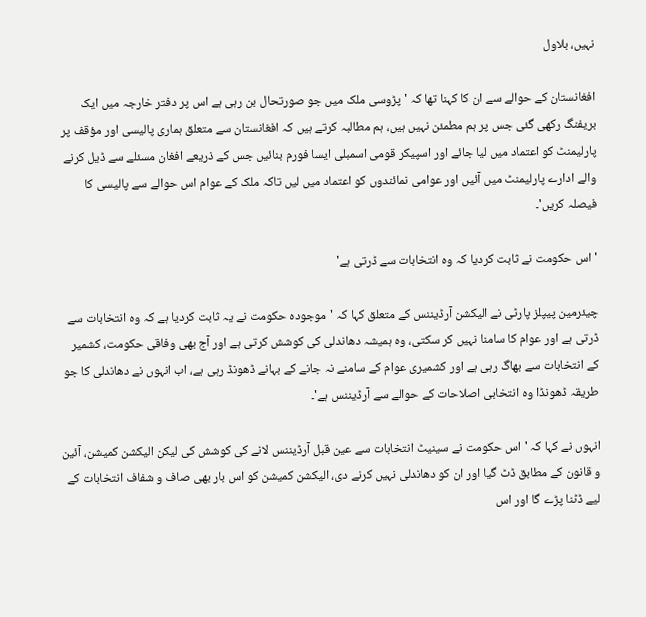نہیں، بلاول

افغانستان کے حوالے سے ان کا کہنا تھا کہ 'پڑوسی ملک میں جو صورتحال بن رہی ہے اس پر دفتر خارجہ میں ایک بریفنگ رکھی گئی جس پر ہم مطمئن نہیں ہیں، ہم مطالبہ کرتے ہیں کہ افغانستان سے متعلق ہماری پالیسی اور مؤقف پر پارلیمنٹ کو اعتماد میں لیا جائے اور اسپیکر قومی اسمبلی ایسا فورم بنائیں جس کے ذریعے افغان مسئلے سے ڈیل کرنے والے ادارے پارلیمنٹ میں آئیں اور عوامی نمائندوں کو اعتماد میں لیں تاکہ ملک کے عوام اس حوالے سے پالیسی کا فیصلہ کریں'۔

'اس حکومت نے ثابت کردیا کہ وہ انتخابات سے ڈرتی ہے'

چیئرمین پیپلز پارٹی نے الیکشن آرڈیننس کے متعلق کہا کہ 'موجودہ حکومت نے یہ ثابت کردیا ہے کہ وہ انتخابات سے ڈرتی ہے اور عوام کا سامنا نہیں کر سکتی، وہ ہمیشہ دھاندلی کی کوشش کرتی ہے اور آج بھی وفاقی حکومت، کشمیر کے انتخابات سے بھاگ رہی ہے اور کشمیری عوام کے سامنے نہ جانے کے بہانے ڈھونڈ رہی ہے، اب انہوں نے دھاندلی کا جو طریقہ ڈھونڈا وہ انتخابی اصلاحات کے حوالے سے آرڈیننس ہے'۔

انہوں نے کہا کہ 'اس حکومت نے سینیٹ انتخابات سے عین قبل آرڈیننس لانے کی کوشش کی لیکن الیکشن کمیشن، آئین و قانون کے مطابق ڈٹ گیا اور ان کو دھاندلی نہیں کرنے دی، الیکشن کمیشن کو اس بار بھی صاف و شفاف انتخابات کے لیے ڈٹنا پڑے گا اور اس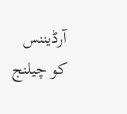آرڈیننس کو چیلنج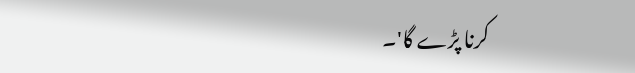کرنا پڑے گا'۔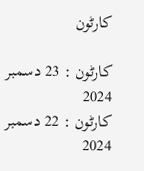کارٹون

کارٹون : 23 دسمبر 2024
کارٹون : 22 دسمبر 2024